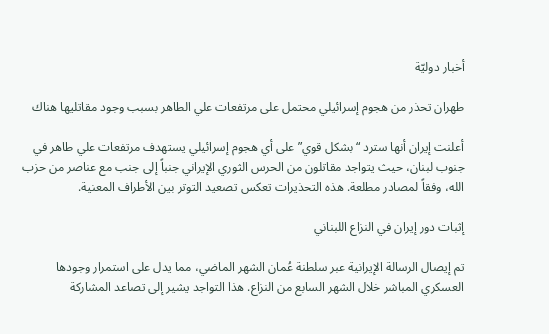أخبار دوليّة

طهران تحذر من هجوم إسرائيلي محتمل على مرتفعات علي الطاهر بسبب وجود مقاتليها هناك

أعلنت إيران أنها سترد “بشكل قوي” على أي هجوم إسرائيلي يستهدف مرتفعات علي طاهر في جنوب لبنان، حيث يتواجد مقاتلون من الحرس الثوري الإيراني جنباً إلى جنب مع عناصر من حزب الله، وفقاً لمصادر مطلعة. هذه التحذيرات تعكس تصعيد التوتر بين الأطراف المعنية.

إثبات دور إيران في النزاع اللبناني

تم إيصال الرسالة الإيرانية عبر سلطنة عُمان الشهر الماضي، مما يدل على استمرار وجودها العسكري المباشر خلال الشهر السابع من النزاع. هذا التواجد يشير إلى تصاعد المشاركة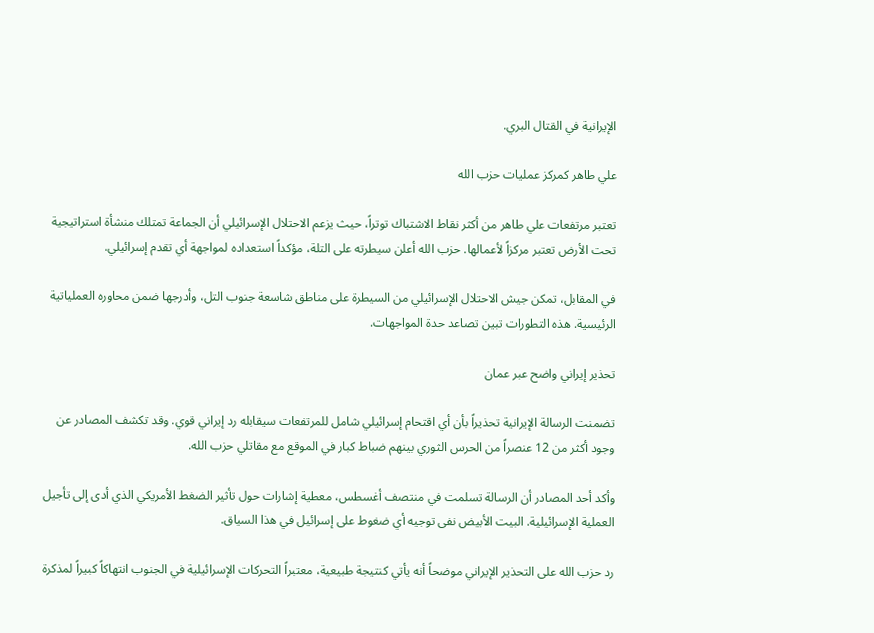الإيرانية في القتال البري.

علي طاهر كمركز عمليات حزب الله

تعتبر مرتفعات علي طاهر من أكثر نقاط الاشتباك توتراً، حيث يزعم الاحتلال الإسرائيلي أن الجماعة تمتلك منشأة استراتيجية تحت الأرض تعتبر مركزاً لأعمالها. حزب الله أعلن سيطرته على التلة، مؤكداً استعداده لمواجهة أي تقدم إسرائيلي.

في المقابل، تمكن جيش الاحتلال الإسرائيلي من السيطرة على مناطق شاسعة جنوب التل، وأدرجها ضمن محاوره العملياتية الرئيسية. هذه التطورات تبين تصاعد حدة المواجهات.

تحذير إيراني واضح عبر عمان

تضمنت الرسالة الإيرانية تحذيراً بأن أي اقتحام إسرائيلي شامل للمرتفعات سيقابله رد إيراني قوي. وقد تكشف المصادر عن وجود أكثر من 12 عنصراً من الحرس الثوري بينهم ضباط كبار في الموقع مع مقاتلي حزب الله.

وأكد أحد المصادر أن الرسالة تسلمت في منتصف أغسطس، معطية إشارات حول تأثير الضغط الأمريكي الذي أدى إلى تأجيل العملية الإسرائيلية. البيت الأبيض نفى توجيه أي ضغوط على إسرائيل في هذا السياق.

رد حزب الله على التحذير الإيراني موضحاً أنه يأتي كنتيجة طبيعية، معتبراً التحركات الإسرائيلية في الجنوب انتهاكاً كبيراً لمذكرة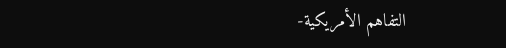التفاهم الأمريكية-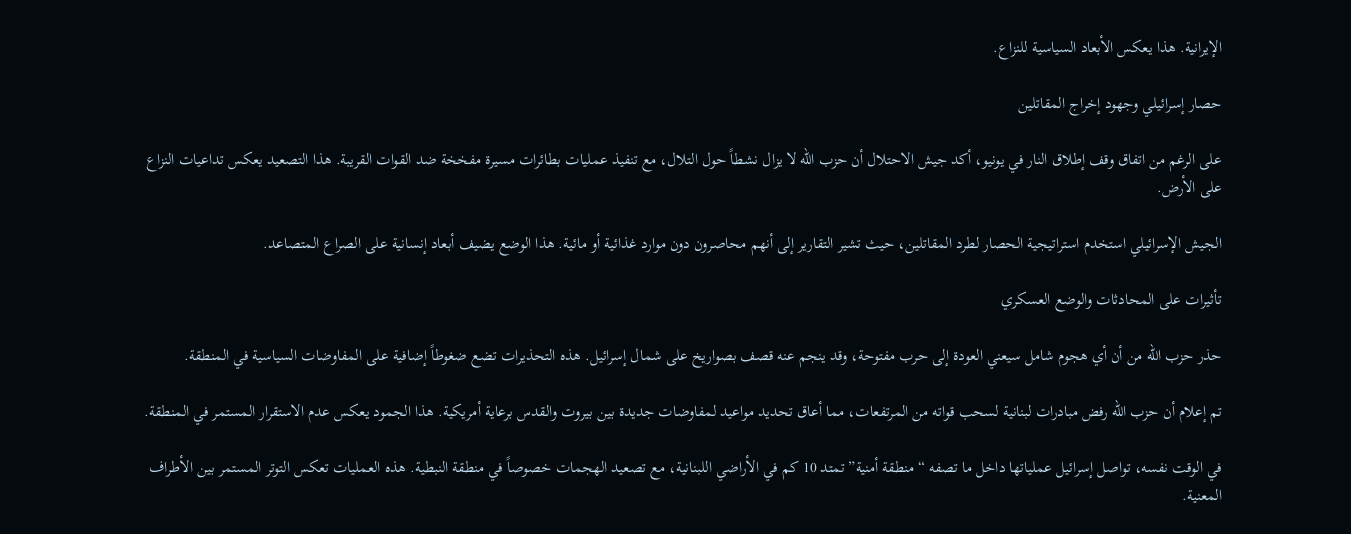الإيرانية. هذا يعكس الأبعاد السياسية للنزاع.

حصار إسرائيلي وجهود إخراج المقاتلين

على الرغم من اتفاق وقف إطلاق النار في يونيو، أكد جيش الاحتلال أن حزب الله لا يزال نشطاً حول التلال، مع تنفيذ عمليات بطائرات مسيرة مفخخة ضد القوات القريبة. هذا التصعيد يعكس تداعيات النزاع على الأرض.

الجيش الإسرائيلي استخدم استراتيجية الحصار لطرد المقاتلين، حيث تشير التقارير إلى أنهم محاصرون دون موارد غذائية أو مائية. هذا الوضع يضيف أبعاد إنسانية على الصراع المتصاعد.

تأثيرات على المحادثات والوضع العسكري

حذر حزب الله من أن أي هجوم شامل سيعني العودة إلى حرب مفتوحة، وقد ينجم عنه قصف بصواريخ على شمال إسرائيل. هذه التحذيرات تضع ضغوطاً إضافية على المفاوضات السياسية في المنطقة.

تم إعلام أن حزب الله رفض مبادرات لبنانية لسحب قواته من المرتفعات، مما أعاق تحديد مواعيد لمفاوضات جديدة بين بيروت والقدس برعاية أمريكية. هذا الجمود يعكس عدم الاستقرار المستمر في المنطقة.

في الوقت نفسه، تواصل إسرائيل عملياتها داخل ما تصفه “منطقة أمنية” تمتد 10 كم في الأراضي اللبنانية، مع تصعيد الهجمات خصوصاً في منطقة النبطية. هذه العمليات تعكس التوتر المستمر بين الأطراف المعنية.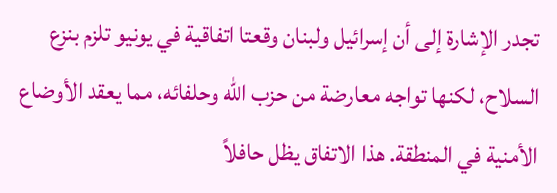تجدر الإشارة إلى أن إسرائيل ولبنان وقعتا اتفاقية في يونيو تلزم بنزع السلاح، لكنها تواجه معارضة من حزب الله وحلفائه، مما يعقد الأوضاع الأمنية في المنطقة. هذا الاتفاق يظل حافلاً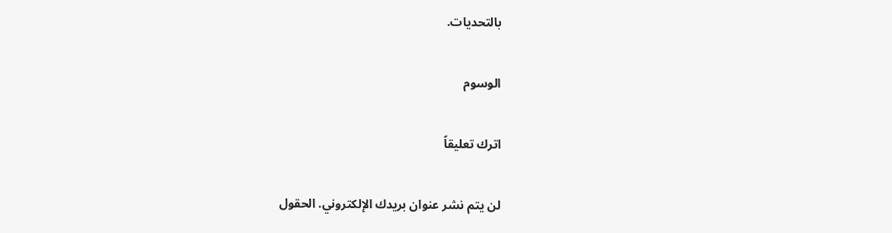بالتحديات.

الوسوم

اترك تعليقاً

لن يتم نشر عنوان بريدك الإلكتروني. الحقول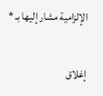الإلزامية مشار إليها بـ *

إغلاق